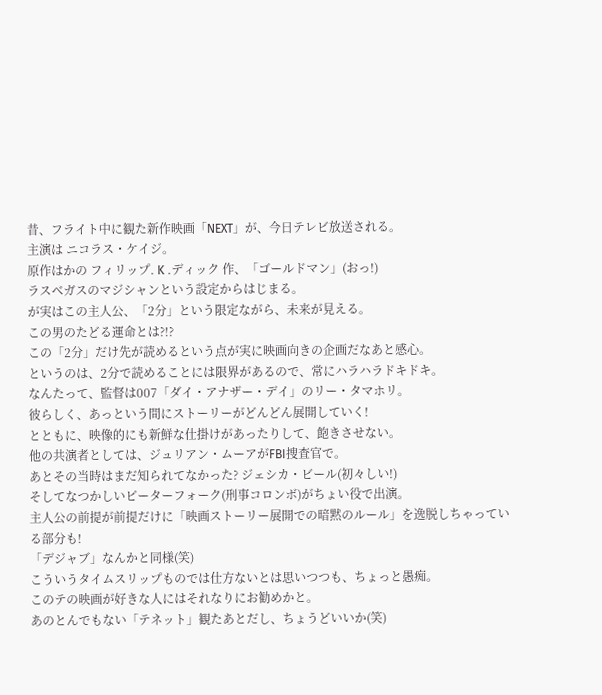昔、フライト中に観た新作映画「NEXT」が、今日テレビ放送される。
主演は ニコラス・ケイジ。
原作はかの フィリップ. K .ディック 作、「ゴールドマン」(おっ!)
ラスベガスのマジシャンという設定からはじまる。
が実はこの主人公、「2分」という限定ながら、未来が見える。
この男のたどる運命とは?!?
この「2分」だけ先が読めるという点が実に映画向きの企画だなあと感心。
というのは、2分で読めることには限界があるので、常にハラハラドキドキ。
なんたって、監督は007「ダイ・アナザー・デイ」のリー・タマホリ。
彼らしく、あっという間にストーリーがどんどん展開していく!
とともに、映像的にも新鮮な仕掛けがあったりして、飽きさせない。
他の共演者としては、ジュリアン・ムーアがFBI捜査官で。
あとその当時はまだ知られてなかった? ジェシカ・ビール(初々しい!)
そしてなつかしいピーターフォーク(刑事コロンボ)がちょい役で出演。
主人公の前提が前提だけに「映画ストーリー展開での暗黙のルール」を逸脱しちゃっている部分も!
「デジャブ」なんかと同様(笑)
こういうタイムスリップものでは仕方ないとは思いつつも、ちょっと愚痴。
このテの映画が好きな人にはそれなりにお勧めかと。
あのとんでもない「テネット」観たあとだし、ちょうどいいか(笑)